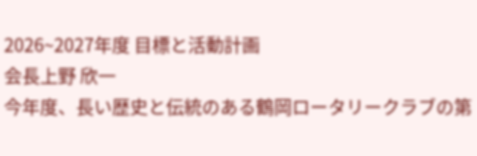2026~2027年度 目標と活動計画
会長上野 欣一
今年度、長い歴史と伝統のある鶴岡ロータリークラブの第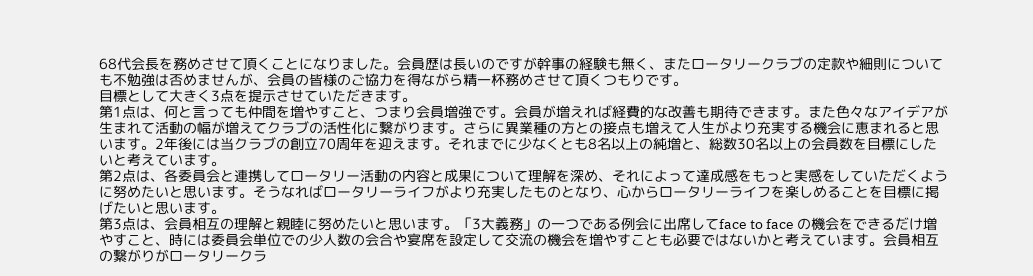68代会長を務めさせて頂くことになりました。会員歴は長いのですが幹事の経験も無く、またロータリークラブの定款や細則についても不勉強は否めませんが、会員の皆様のご協力を得ながら精一杯務めさせて頂くつもりです。
目標として大きく3点を提示させていただきます。
第1点は、何と言っても仲間を増やすこと、つまり会員増強です。会員が増えれば経費的な改善も期待できます。また色々なアイデアが生まれて活動の幅が増えてクラブの活性化に繋がります。さらに異業種の方との接点も増えて人生がより充実する機会に恵まれると思います。2年後には当クラブの創立70周年を迎えます。それまでに少なくとも8名以上の純増と、総数30名以上の会員数を目標にしたいと考えています。
第2点は、各委員会と連携してロータリー活動の内容と成果について理解を深め、それによって達成感をもっと実感をしていただくように努めたいと思います。そうなればロータリーライフがより充実したものとなり、心からロータリーライフを楽しめることを目標に掲げたいと思います。
第3点は、会員相互の理解と親睦に努めたいと思います。「3大義務」の一つである例会に出席してface to face の機会をできるだけ増やすこと、時には委員会単位での少人数の会合や宴席を設定して交流の機会を増やすことも必要ではないかと考えています。会員相互の繋がりがロータリークラ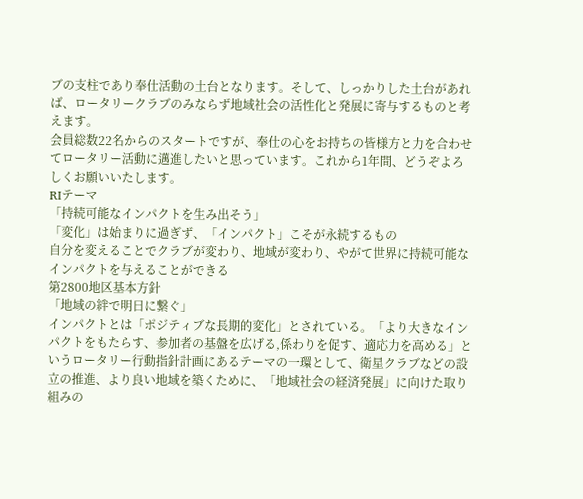ブの支柱であり奉仕活動の土台となります。そして、しっかりした土台があれば、ロータリークラブのみならず地域社会の活性化と発展に寄与するものと考えます。
会員総数22名からのスタートですが、奉仕の心をお持ちの皆様方と力を合わせてロータリー活動に邁進したいと思っています。これから1年間、どうぞよろしくお願いいたします。
RIテーマ
「持続可能なインパクトを生み出そう」
「変化」は始まりに過ぎず、「インパクト」こそが永続するもの
自分を変えることでクラブが変わり、地域が変わり、やがて世界に持続可能なインパクトを与えることができる
第2800地区基本方針
「地域の絆で明日に繋ぐ」
インパクトとは「ポジティブな長期的変化」とされている。「より大きなインパクトをもたらす、参加者の基盤を広げる,係わりを促す、適応力を高める」というロータリー行動指針計画にあるテーマの一環として、衛星クラブなどの設立の推進、より良い地域を築くために、「地域社会の経済発展」に向けた取り組みの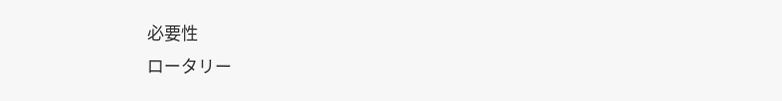必要性
ロータリー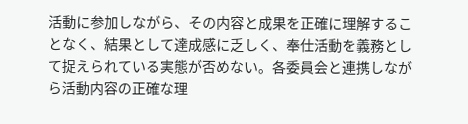活動に参加しながら、その内容と成果を正確に理解することなく、結果として達成感に乏しく、奉仕活動を義務として捉えられている実態が否めない。各委員会と連携しながら活動内容の正確な理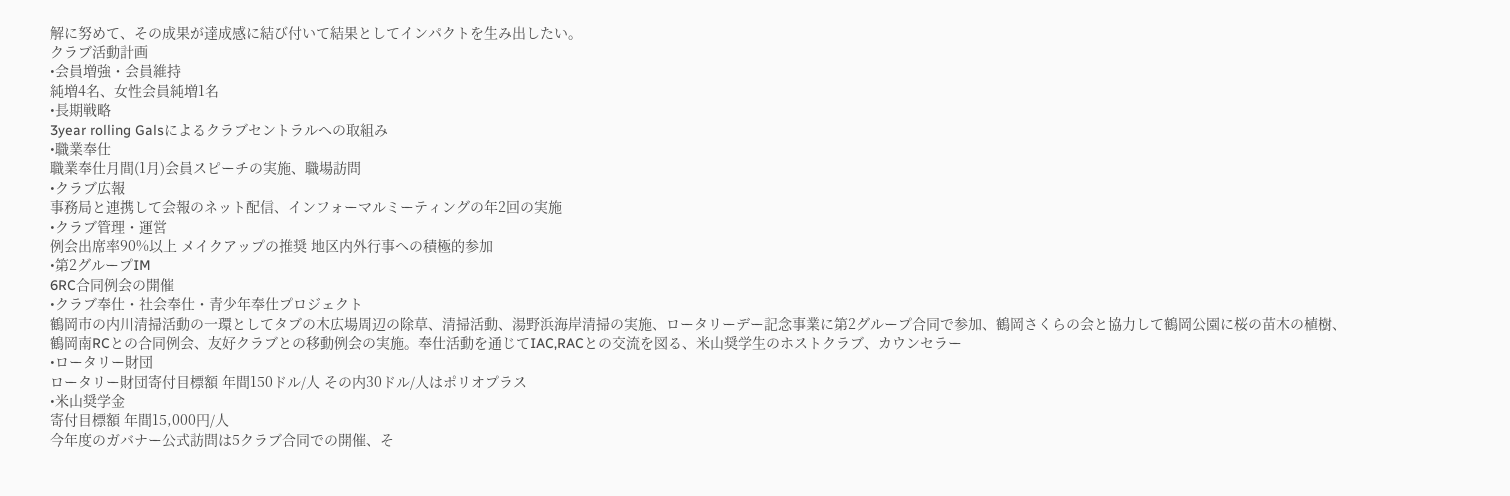解に努めて、その成果が達成感に結び付いて結果としてインパクトを生み出したい。
クラブ活動計画
•会員増強・会員維持
純増4名、女性会員純増1名
•長期戦略
3year rolling Galsによるクラブセントラルへの取組み
•職業奉仕
職業奉仕月間(1月)会員スピーチの実施、職場訪問
•クラブ広報
事務局と連携して会報のネット配信、インフォーマルミーティングの年2回の実施
•クラブ管理・運営
例会出席率90%以上 メイクアップの推奨 地区内外行事への積極的参加
•第2グループIM
6RC合同例会の開催
•クラブ奉仕・社会奉仕・青少年奉仕プロジェクト
鶴岡市の内川清掃活動の一環としてタブの木広場周辺の除草、清掃活動、湯野浜海岸清掃の実施、ロータリーデー記念事業に第2グループ合同で参加、鶴岡さくらの会と協力して鶴岡公園に桜の苗木の植樹、鶴岡南RCとの合同例会、友好クラブとの移動例会の実施。奉仕活動を通じてIAC,RACとの交流を図る、米山奨学生のホストクラブ、カウンセラー
•ロータリー財団
ロータリー財団寄付目標額 年間150ドル/人 その内30ドル/人はポリオプラス
•米山奨学金
寄付目標額 年間15,000円/人
今年度のガバナー公式訪問は5クラブ合同での開催、そ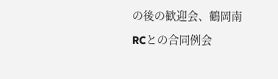の後の歓迎会、鶴岡南RCとの合同例会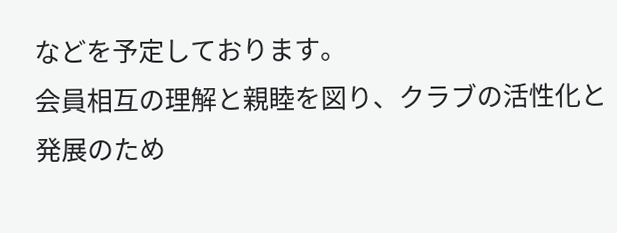などを予定しております。
会員相互の理解と親睦を図り、クラブの活性化と発展のため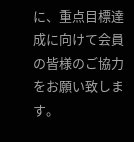に、重点目標達成に向けて会員の皆様のご協力をお願い致します。